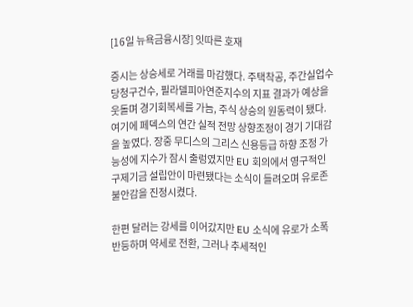[16일 뉴욕금융시장] 잇따른 호재

증시는 상승세로 거래를 마감했다. 주택착공, 주간실업수당청구건수, 필라델피아연준지수의 지표 결과가 예상을 웃돌며 경기회복세를 가늠, 주식 상승의 원동력이 됐다. 여기에 페덱스의 연간 실적 전망 상향조정이 경기 기대감을 높였다. 장중 무디스의 그리스 신용등급 하향 조정 가능성에 지수가 잠시 출렁였지만 EU 회의에서 영구적인 구제기금 설립안이 마련됐다는 소식이 들려오며 유로존 불안감을 진정시켰다.

한편 달러는 강세를 이어갔지만 EU 소식에 유로가 소폭 반등하며 약세로 전환, 그러나 추세적인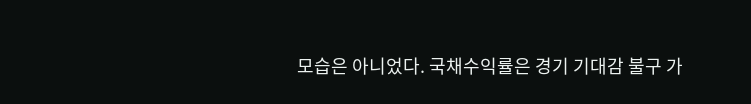모습은 아니었다. 국채수익률은 경기 기대감 불구 가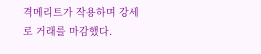격메리트가 작용하며 강세로 거래를 마감했다.